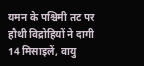यमन के पश्चिमी तट पर हौथी विद्रोहियों ने दागी 14 मिसाइलें, वायु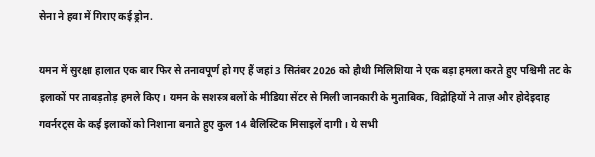सेना ने हवा में गिराए कई ड्रोन.

यमन में सुरक्षा हालात एक बार फिर से तनावपूर्ण हो गए हैं जहां 3 सितंबर 2026 को हौथी मिलिशिया ने एक बड़ा हमला करते हुए पश्चिमी तट के इलाकों पर ताबड़तोड़ हमले किए। यमन के सशस्त्र बलों के मीडिया सेंटर से मिली जानकारी के मुताबिक, विद्रोहियों ने ताज़ और होदेइदाह गवर्नरट्स के कई इलाकों को निशाना बनाते हुए कुल 14 बैलिस्टिक मिसाइलें दागी। ये सभी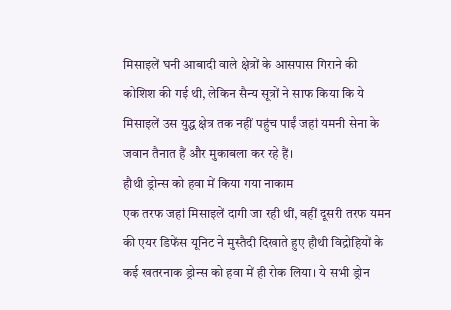मिसाइलें घनी आबादी वाले क्षेत्रों के आसपास गिराने की कोशिश की गई थी, लेकिन सैन्य सूत्रों ने साफ किया कि ये मिसाइलें उस युद्ध क्षेत्र तक नहीं पहुंच पाईं जहां यमनी सेना के जवान तैनात हैं और मुकाबला कर रहे हैं।
हौथी ड्रोन्स को हवा में किया गया नाकाम
एक तरफ जहां मिसाइलें दागी जा रही थीं, वहीं दूसरी तरफ यमन की एयर डिफेंस यूनिट ने मुस्तैदी दिखाते हुए हौथी विद्रोहियों के कई खतरनाक ड्रोन्स को हवा में ही रोक लिया। ये सभी ड्रोन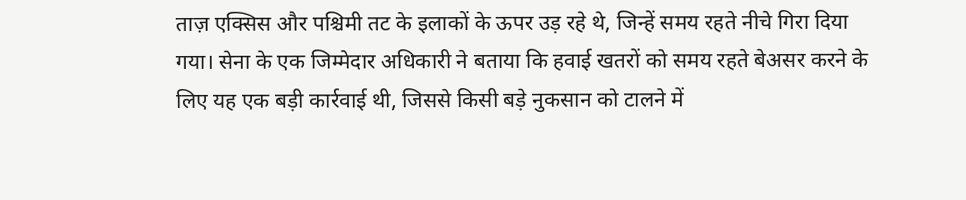ताज़ एक्सिस और पश्चिमी तट के इलाकों के ऊपर उड़ रहे थे, जिन्हें समय रहते नीचे गिरा दिया गया। सेना के एक जिम्मेदार अधिकारी ने बताया कि हवाई खतरों को समय रहते बेअसर करने के लिए यह एक बड़ी कार्रवाई थी, जिससे किसी बड़े नुकसान को टालने में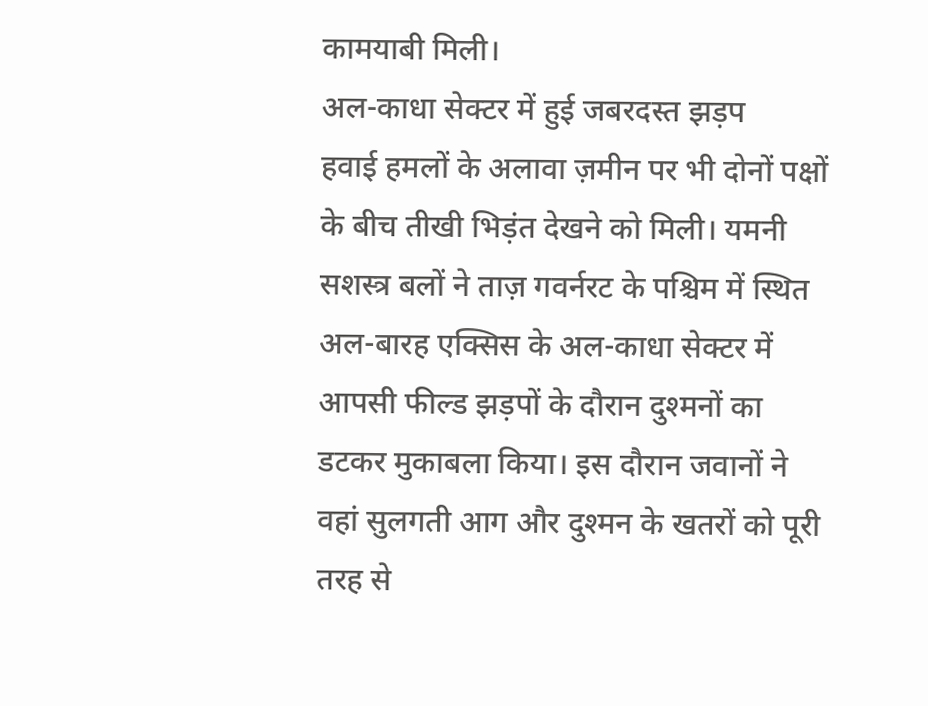कामयाबी मिली।
अल-काधा सेक्टर में हुई जबरदस्त झड़प
हवाई हमलों के अलावा ज़मीन पर भी दोनों पक्षों के बीच तीखी भिड़ंत देखने को मिली। यमनी सशस्त्र बलों ने ताज़ गवर्नरट के पश्चिम में स्थित अल-बारह एक्सिस के अल-काधा सेक्टर में आपसी फील्ड झड़पों के दौरान दुश्मनों का डटकर मुकाबला किया। इस दौरान जवानों ने वहां सुलगती आग और दुश्मन के खतरों को पूरी तरह से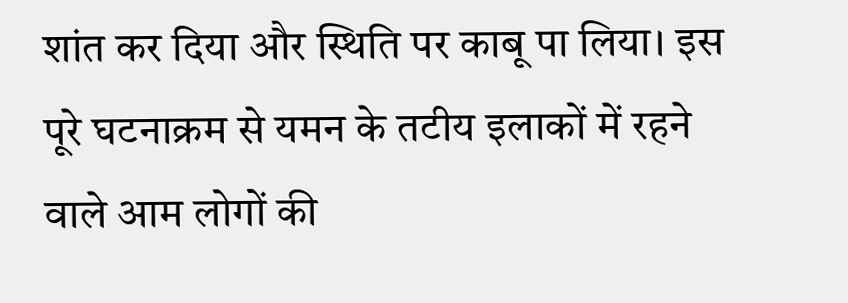शांत कर दिया और स्थिति पर काबू पा लिया। इस पूरे घटनाक्रम से यमन के तटीय इलाकों में रहने वाले आम लोगों की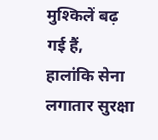मुश्किलें बढ़ गई हैं, हालांकि सेना लगातार सुरक्षा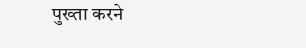पुख्ता करने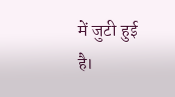में जुटी हुई है।